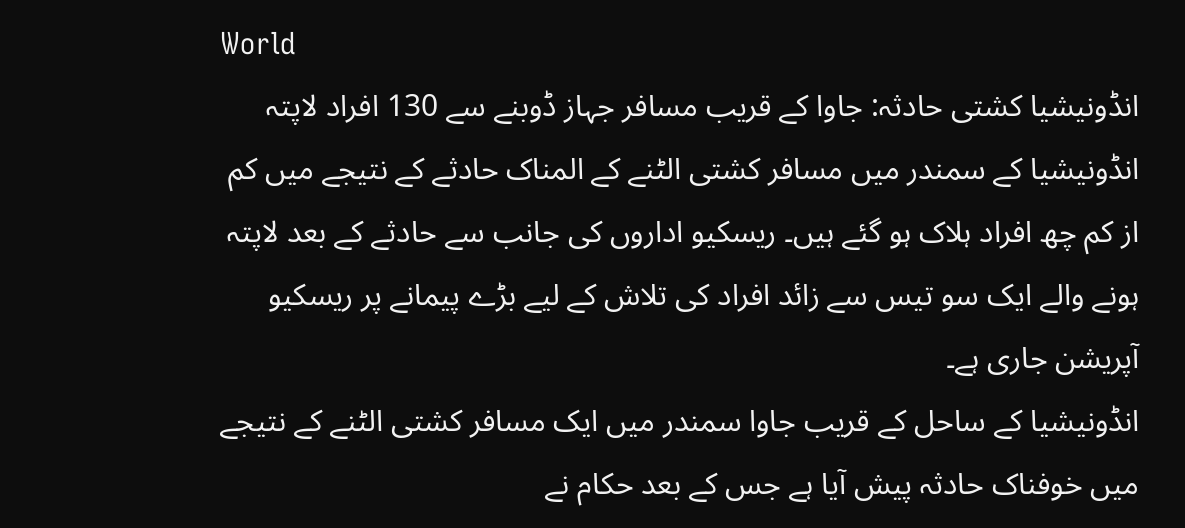World
انڈونیشیا کشتی حادثہ: جاوا کے قریب مسافر جہاز ڈوبنے سے 130 افراد لاپتہ
انڈونیشیا کے سمندر میں مسافر کشتی الٹنے کے المناک حادثے کے نتیجے میں کم از کم چھ افراد ہلاک ہو گئے ہیں۔ ریسکیو اداروں کی جانب سے حادثے کے بعد لاپتہ ہونے والے ایک سو تیس سے زائد افراد کی تلاش کے لیے بڑے پیمانے پر ریسکیو آپریشن جاری ہے۔
انڈونیشیا کے ساحل کے قریب جاوا سمندر میں ایک مسافر کشتی الٹنے کے نتیجے میں خوفناک حادثہ پیش آیا ہے جس کے بعد حکام نے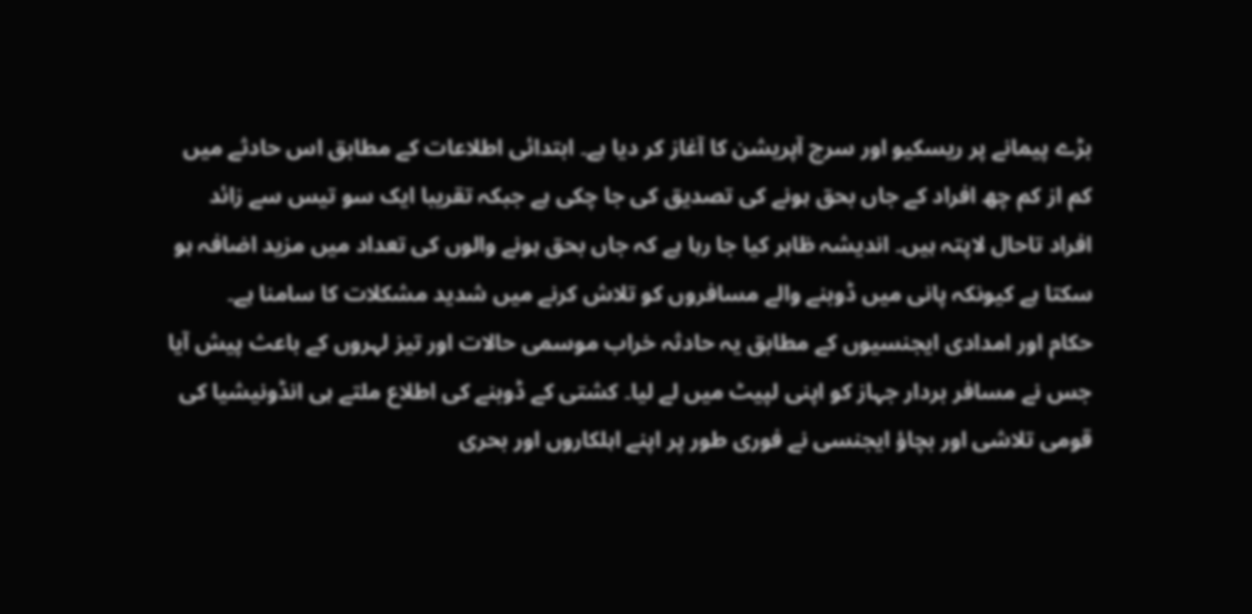بڑے پیمانے پر ریسکیو اور سرچ آپریشن کا آغاز کر دیا ہے۔ ابتدائی اطلاعات کے مطابق اس حادثے میں کم از کم چھ افراد کے جاں بحق ہونے کی تصدیق کی جا چکی ہے جبکہ تقریبا ایک سو تیس سے زائد افراد تاحال لاپتہ ہیں۔ اندیشہ ظاہر کیا جا رہا ہے کہ جاں بحق ہونے والوں کی تعداد میں مزید اضافہ ہو سکتا ہے کیونکہ پانی میں ڈوبنے والے مسافروں کو تلاش کرنے میں شدید مشکلات کا سامنا ہے۔
حکام اور امدادی ایجنسیوں کے مطابق یہ حادثہ خراب موسمی حالات اور تیز لہروں کے باعث پیش آیا جس نے مسافر بردار جہاز کو اپنی لپیٹ میں لے لیا۔ کشتی کے ڈوبنے کی اطلاع ملتے ہی انڈونیشیا کی قومی تلاشی اور بچاؤ ایجنسی نے فوری طور پر اپنے اہلکاروں اور بحری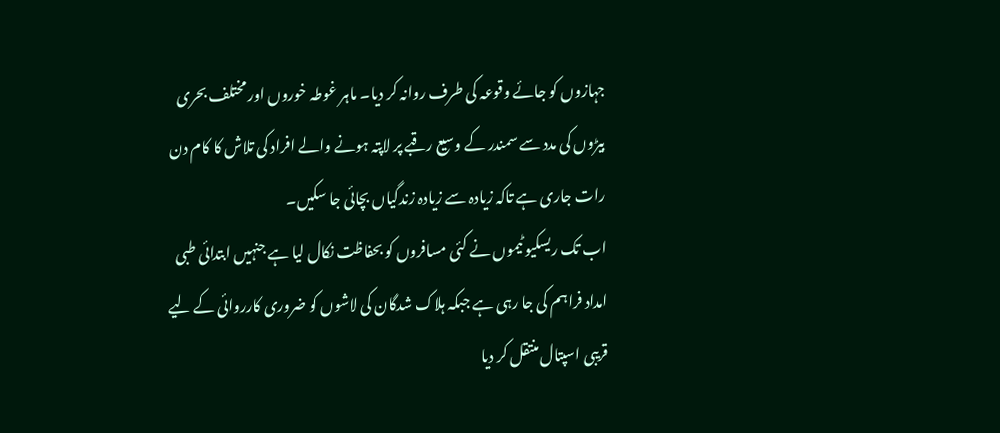جہازوں کو جائے وقوعہ کی طرف روانہ کر دیا۔ ماہر غوطہ خوروں اور مختلف بحری بیڑوں کی مدد سے سمندر کے وسیع رقبے پر لاپتہ ہونے والے افراد کی تلاش کا کام دن رات جاری ہے تاکہ زیادہ سے زیادہ زندگیاں بچائی جا سکیں۔
اب تک ریسکیو ٹیموں نے کئی مسافروں کو بحفاظت نکال لیا ہے جنہیں ابتدائی طبی امداد فراہم کی جا رہی ہے جبکہ ہلاک شدگان کی لاشوں کو ضروری کارروائی کے لیے قریبی اسپتال منتقل کر دیا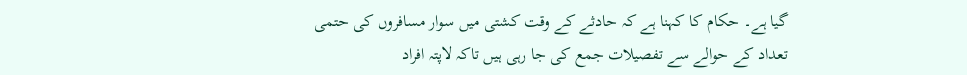گیا ہے۔ حکام کا کہنا ہے کہ حادثے کے وقت کشتی میں سوار مسافروں کی حتمی تعداد کے حوالے سے تفصیلات جمع کی جا رہی ہیں تاکہ لاپتہ افراد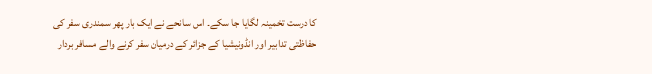کا درست تخمینہ لگایا جا سکے۔ اس سانحے نے ایک بار پھر سمندری سفر کی حفاظتی تدابیر اور انڈونیشیا کے جزائر کے درمیان سفر کرنے والے مسافر بردار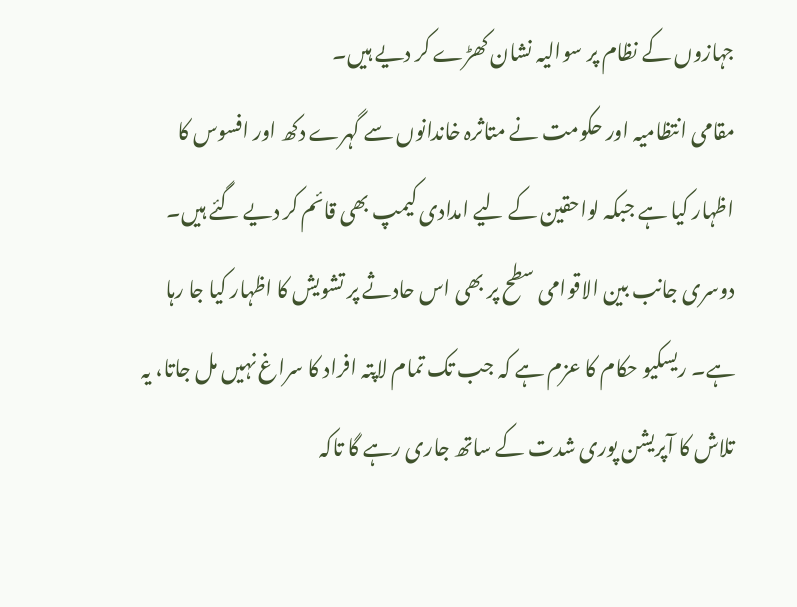جہازوں کے نظام پر سوالیہ نشان کھڑے کر دیے ہیں۔
مقامی انتظامیہ اور حکومت نے متاثرہ خاندانوں سے گہرے دکھ اور افسوس کا اظہار کیا ہے جبکہ لواحقین کے لیے امدادی کیمپ بھی قائم کر دیے گئے ہیں۔ دوسری جانب بین الاقوامی سطح پر بھی اس حادثے پر تشویش کا اظہار کیا جا رہا ہے۔ ریسکیو حکام کا عزم ہے کہ جب تک تمام لاپتہ افراد کا سراغ نہیں مل جاتا، یہ تلاش کا آپریشن پوری شدت کے ساتھ جاری رہے گا تاکہ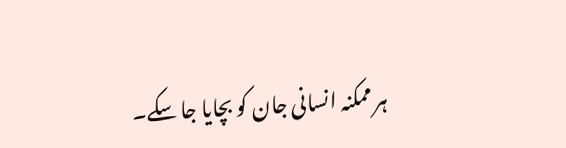ہر ممکنہ انسانی جان کو بچایا جا سکے۔